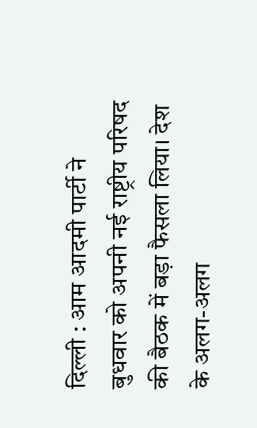दिल्ली : आम आदमी पार्टी ने बुधवार को अपनी नई राष्ट्रीय परिषद की बैठक में बड़ा फैसला लिया। देश के अलग-अलग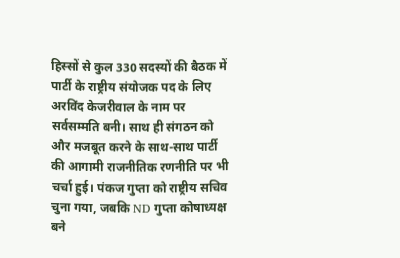हिस्सों से कुल 330 सदस्यों की बैठक में पार्टी के राष्ट्रीय संयोजक पद के लिए अरविंद केजरीवाल के नाम पर सर्वसम्मति बनी। साथ ही संगठन को और मजबूत करने के साथ-साथ पार्टी की आगामी राजनीतिक रणनीति पर भी चर्चा हुई। पंकज गुप्ता को राष्ट्रीय सचिव चुना गया, जबकि ND गुप्ता कोषाध्यक्ष बने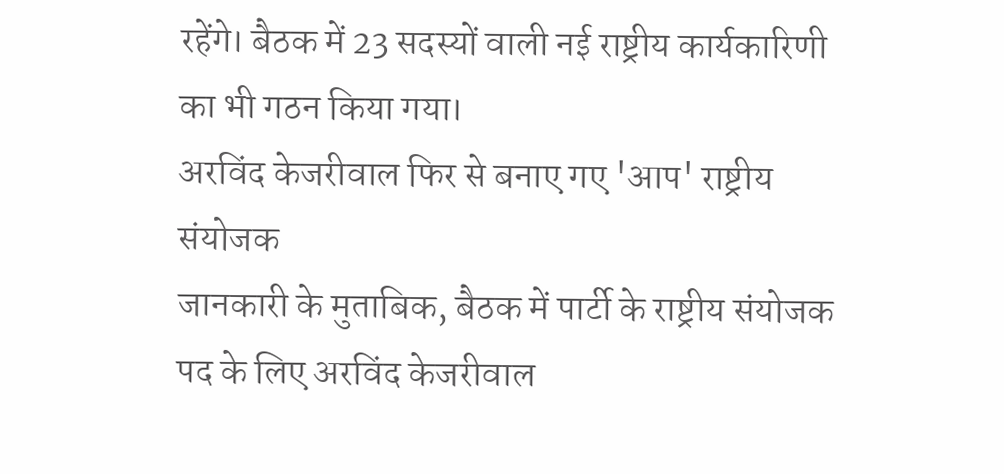रहेंगे। बैठक में 23 सदस्यों वाली नई राष्ट्रीय कार्यकारिणी का भी गठन किया गया।
अरविंद केजरीवाल फिर से बनाए गए 'आप' राष्ट्रीय संयोजक
जानकारी के मुताबिक, बैठक में पार्टी के राष्ट्रीय संयोजक पद के लिए अरविंद केजरीवाल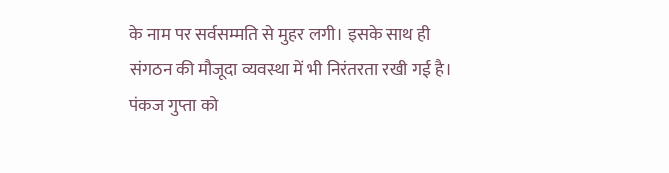के नाम पर सर्वसम्मति से मुहर लगी। इसके साथ ही संगठन की मौजूदा व्यवस्था में भी निरंतरता रखी गई है। पंकज गुप्ता को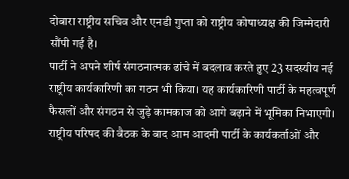दोबारा राष्ट्रीय सचिव और एनडी गुप्ता को राष्ट्रीय कोषाध्यक्ष की जिम्मेदारी सौंपी गई है।
पार्टी ने अपने शीर्ष संगठनात्मक ढांचे में बदलाव करते हुए 23 सदस्यीय नई राष्ट्रीय कार्यकारिणी का गठन भी किया। यह कार्यकारिणी पार्टी के महत्वपूर्ण फैसलों और संगठन से जुड़े कामकाज को आगे बढ़ाने में भूमिका निभाएगी। राष्ट्रीय परिषद की बैठक के बाद आम आदमी पार्टी के कार्यकर्ताओं और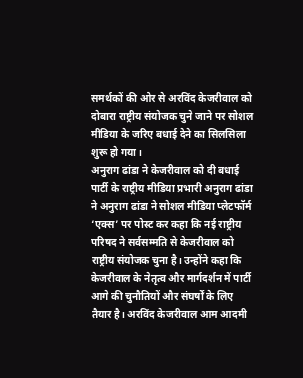समर्थकों की ओर से अरविंद केजरीवाल को दोबारा राष्ट्रीय संयोजक चुने जाने पर सोशल मीडिया के जरिए बधाई देने का सिलसिला शुरू हो गया।
अनुराग ढांडा ने केजरीवाल को दी बधाई
पार्टी के राष्ट्रीय मीडिया प्रभारी अनुराग ढांडा ने अनुराग ढांडा ने सोशल मीडिया प्लेटफॉर्म ‘एक्स’ पर पोस्ट कर कहा कि नई राष्ट्रीय परिषद ने सर्वसम्मति से केजरीवाल को राष्ट्रीय संयोजक चुना है। उन्होंने कहा कि केजरीवाल के नेतृत्व और मार्गदर्शन में पार्टी आगे की चुनौतियों और संघर्षों के लिए तैयार है। अरविंद केजरीवाल आम आदमी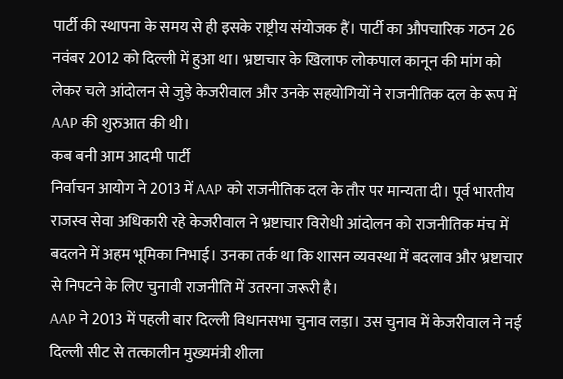पार्टी की स्थापना के समय से ही इसके राष्ट्रीय संयोजक हैं। पार्टी का औपचारिक गठन 26 नवंबर 2012 को दिल्ली में हुआ था। भ्रष्टाचार के खिलाफ लोकपाल कानून की मांग को लेकर चले आंदोलन से जुड़े केजरीवाल और उनके सहयोगियों ने राजनीतिक दल के रूप में AAP की शुरुआत की थी।
कब बनी आम आदमी पार्टी
निर्वाचन आयोग ने 2013 में AAP को राजनीतिक दल के तौर पर मान्यता दी। पूर्व भारतीय राजस्व सेवा अधिकारी रहे केजरीवाल ने भ्रष्टाचार विरोधी आंदोलन को राजनीतिक मंच में बदलने में अहम भूमिका निभाई। उनका तर्क था कि शासन व्यवस्था में बदलाव और भ्रष्टाचार से निपटने के लिए चुनावी राजनीति में उतरना जरूरी है।
AAP ने 2013 में पहली बार दिल्ली विधानसभा चुनाव लड़ा। उस चुनाव में केजरीवाल ने नई दिल्ली सीट से तत्कालीन मुख्यमंत्री शीला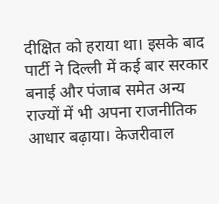दीक्षित को हराया था। इसके बाद पार्टी ने दिल्ली में कई बार सरकार बनाई और पंजाब समेत अन्य राज्यों में भी अपना राजनीतिक आधार बढ़ाया। केजरीवाल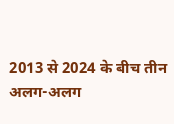2013 से 2024 के बीच तीन अलग-अलग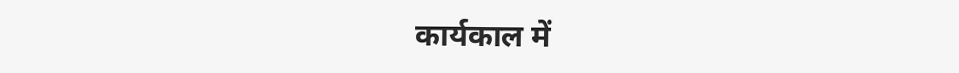कार्यकाल में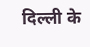दिल्ली के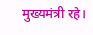मुख्यमंत्री रहे।